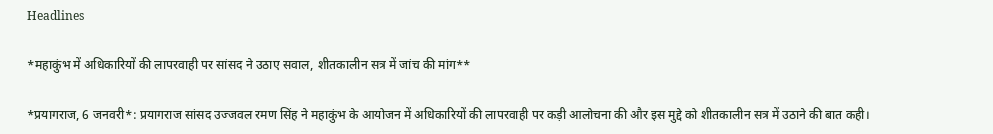Headlines

*महाकुंभ में अधिकारियों की लापरवाही पर सांसद ने उठाए सवाल, शीतकालीन सत्र में जांच की मांग**

*प्रयागराज, 6 जनवरी*: प्रयागराज सांसद उज्जवल रमण सिंह ने महाकुंभ के आयोजन में अधिकारियों की लापरवाही पर कड़ी आलोचना की और इस मुद्दे को शीतकालीन सत्र में उठाने की बात कही।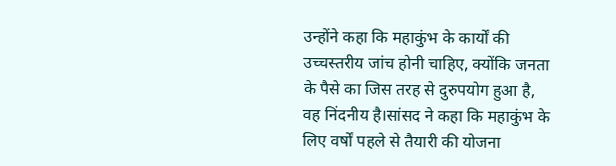उन्होंने कहा कि महाकुंभ के कार्यों की उच्चस्तरीय जांच होनी चाहिए, क्योंकि जनता के पैसे का जिस तरह से दुरुपयोग हुआ है, वह निंदनीय है।सांसद ने कहा कि महाकुंभ के लिए वर्षों पहले से तैयारी की योजना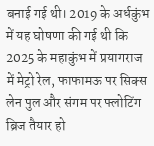बनाई गई थी। 2019 के अर्धकुंभ में यह घोषणा की गई थी कि 2025 के महाकुंभ में प्रयागराज में मेट्रो रेल, फाफामऊ पर सिक्स लेन पुल और संगम पर फ्लोटिंग ब्रिज तैयार हो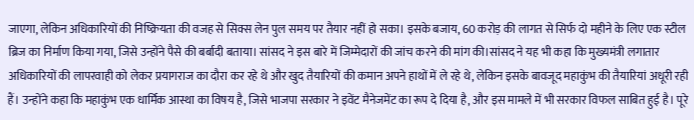जाएगा, लेकिन अधिकारियों की निष्क्रियता की वजह से सिक्स लेन पुल समय पर तैयार नहीं हो सका। इसके बजाय, 60 करोड़ की लागत से सिर्फ दो महीने के लिए एक स्टील ब्रिज का निर्माण किया गया, जिसे उन्होंने पैसे की बर्बादी बताया। सांसद ने इस बारे में जिम्मेदारों की जांच करने की मांग की।सांसद ने यह भी कहा कि मुख्यमंत्री लगातार अधिकारियों की लापरवाही को लेकर प्रयागराज का दौरा कर रहे थे और खुद तैयारियों की कमान अपने हाथों में ले रहे थे, लेकिन इसके बावजूद महाकुंभ की तैयारियां अधूरी रही हैं। उन्होंने कहा कि महाकुंभ एक धार्मिक आस्था का विषय है, जिसे भाजपा सरकार ने इवेंट मैनेजमेंट का रूप दे दिया है, और इस मामले में भी सरकार विफल साबित हुई है। पूरे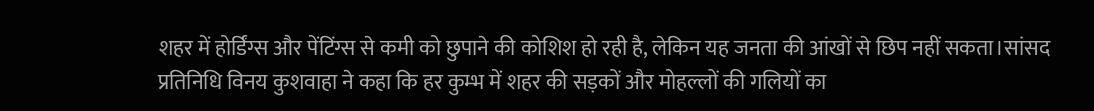शहर में होर्डिंग्स और पेंटिंग्स से कमी को छुपाने की कोशिश हो रही है, लेकिन यह जनता की आंखों से छिप नहीं सकता।सांसद प्रतिनिधि विनय कुशवाहा ने कहा कि हर कुम्भ में शहर की सड़कों और मोहल्लों की गलियों का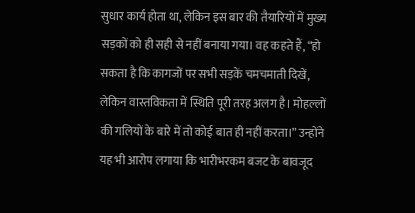सुधार कार्य होता था, लेकिन इस बार की तैयारियों में मुख्य सड़कों को ही सही से नहीं बनाया गया। वह कहते हैं, “हो सकता है कि कागजों पर सभी सड़कें चमचमाती दिखें, लेकिन वास्तविकता में स्थिति पूरी तरह अलग है। मोहल्लों की गलियों के बारे में तो कोई बात ही नहीं करता।” उन्होंने यह भी आरोप लगाया कि भारीभरकम बजट के बावजूद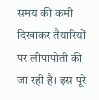समय की कमी दिखाकर तैयारियों पर लीपापोती की जा रही है। इस पूरे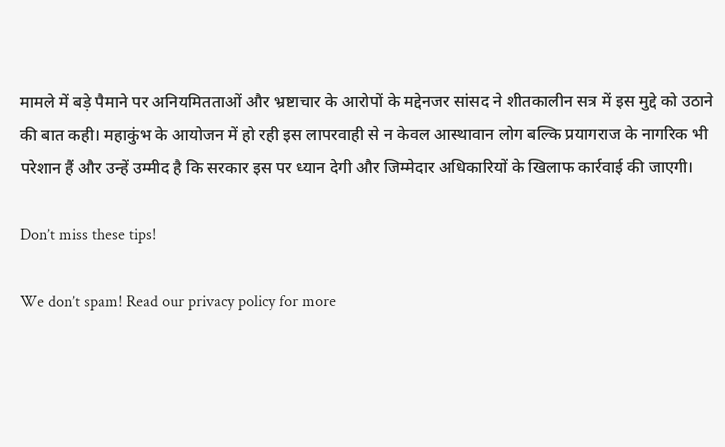मामले में बड़े पैमाने पर अनियमितताओं और भ्रष्टाचार के आरोपों के मद्देनजर सांसद ने शीतकालीन सत्र में इस मुद्दे को उठाने की बात कही। महाकुंभ के आयोजन में हो रही इस लापरवाही से न केवल आस्थावान लोग बल्कि प्रयागराज के नागरिक भी परेशान हैं और उन्हें उम्मीद है कि सरकार इस पर ध्यान देगी और जिम्मेदार अधिकारियों के खिलाफ कार्रवाई की जाएगी।

Don’t miss these tips!

We don’t spam! Read our privacy policy for more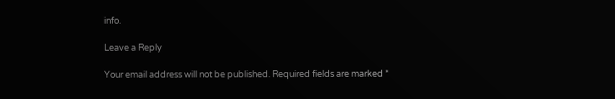info.

Leave a Reply

Your email address will not be published. Required fields are marked *